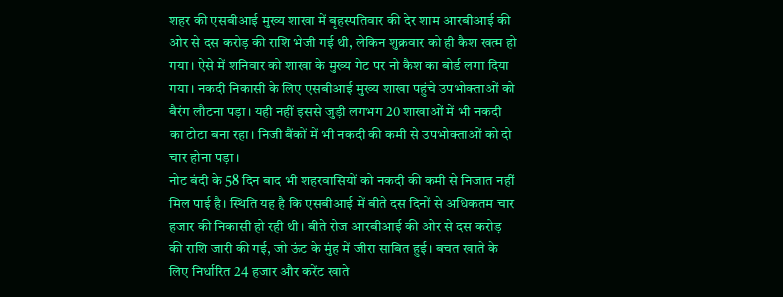शहर की एसबीआई मुख्य शाखा में बृहस्पतिवार की देर शाम आरबीआई की ओर से दस करोड़ की राशि भेजी गई थी, लेकिन शुक्रवार को ही कैश खत्म हो गया। ऐसे में शनिवार को शाखा के मुख्य गेट पर नो कैश का बोर्ड लगा दिया गया। नकदी निकासी के लिए एसबीआई मुख्य शाखा पहुंचे उपभोक्ताओं को बैरंग लौटना पड़ा। यही नहीं इससे जुड़ी लगभग 20 शाखाओं में भी नकदी का टोटा बना रहा। निजी बैंकों में भी नकदी की कमी से उपभोक्ताओं को दो चार होना पड़ा।
नोट बंदी के 58 दिन बाद भी शहरवासियों को नकदी की कमी से निजात नहीं मिल पाई है। स्थिति यह है कि एसबीआई में बीते दस दिनों से अधिकतम चार हजार की निकासी हो रही थी। बीते रोज आरबीआई की ओर से दस करोड़ की राशि जारी की गई, जो ऊंट के मुंह में जीरा साबित हुई। बचत खाते के लिए निर्धारित 24 हजार और करेंट खाते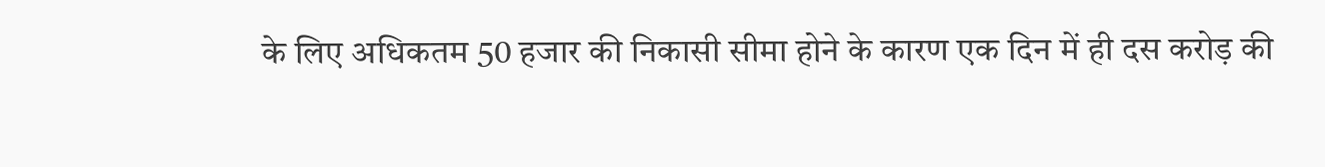के लिए अधिकतम 50 हजार की निकासी सीमा होने के कारण एक दिन में ही दस करोड़ की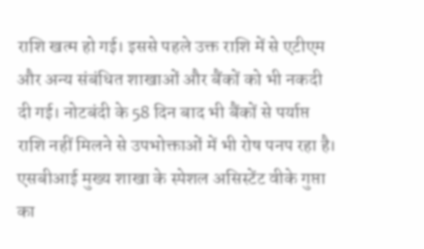राशि खत्म हो गई। इससे पहले उक्त राशि में से एटीएम और अन्य संबंधित शाखाओं और बैंकों को भी नकदी दी गई। नोटबंदी के 58 दिन बाद भी बैंकों से पर्याप्त राशि नहीं मिलने से उपभोक्ताओं में भी रोष पनप रहा है।
एसबीआई मुख्य शाखा के स्पेशल असिस्टेंट वीके गुप्ता का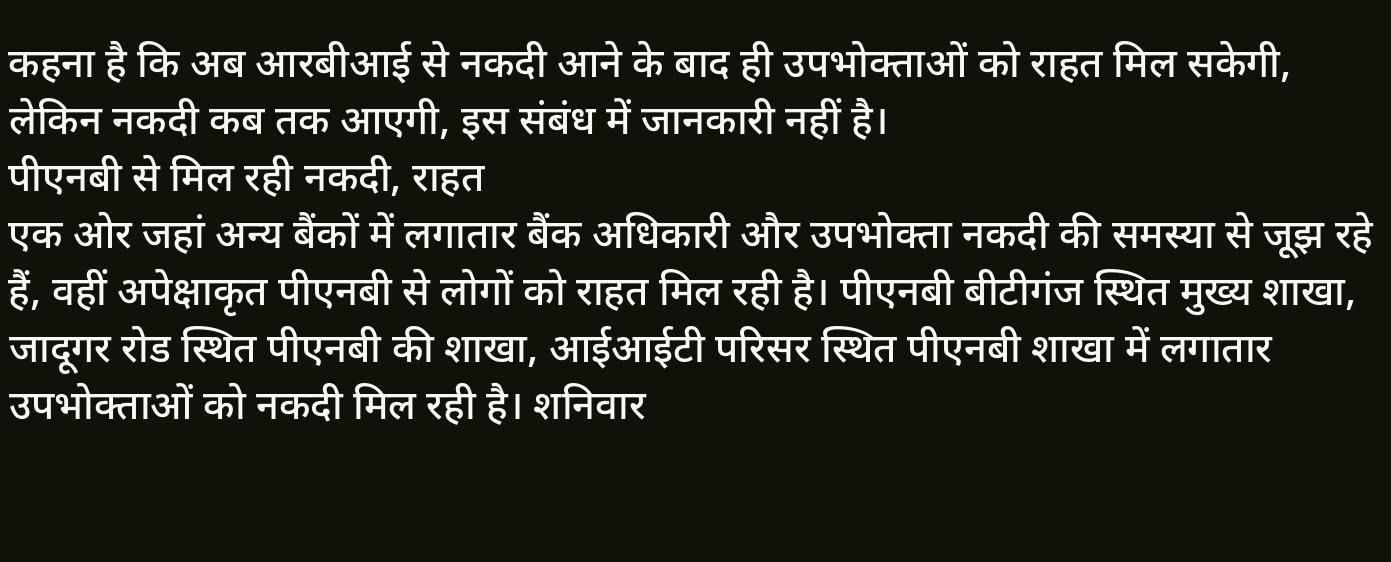कहना है कि अब आरबीआई से नकदी आने के बाद ही उपभोक्ताओं को राहत मिल सकेगी, लेकिन नकदी कब तक आएगी, इस संबंध में जानकारी नहीं है।
पीएनबी से मिल रही नकदी, राहत
एक ओर जहां अन्य बैंकों में लगातार बैंक अधिकारी और उपभोक्ता नकदी की समस्या से जूझ रहे हैं, वहीं अपेक्षाकृत पीएनबी से लोगों को राहत मिल रही है। पीएनबी बीटीगंज स्थित मुख्य शाखा, जादूगर रोड स्थित पीएनबी की शाखा, आईआईटी परिसर स्थित पीएनबी शाखा में लगातार उपभोक्ताओं को नकदी मिल रही है। शनिवार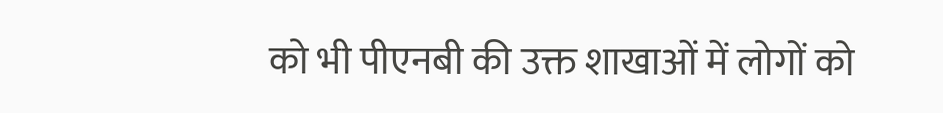को भी पीएनबी की उक्त शाखाओं में लोगों को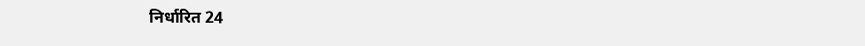निर्धारित 24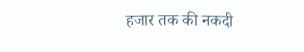हजार तक की नकदी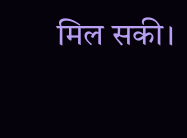मिल सकी।